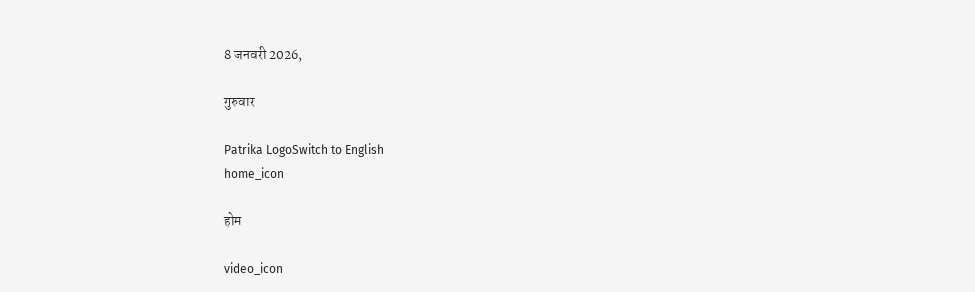8 जनवरी 2026,

गुरुवार

Patrika LogoSwitch to English
home_icon

होम

video_icon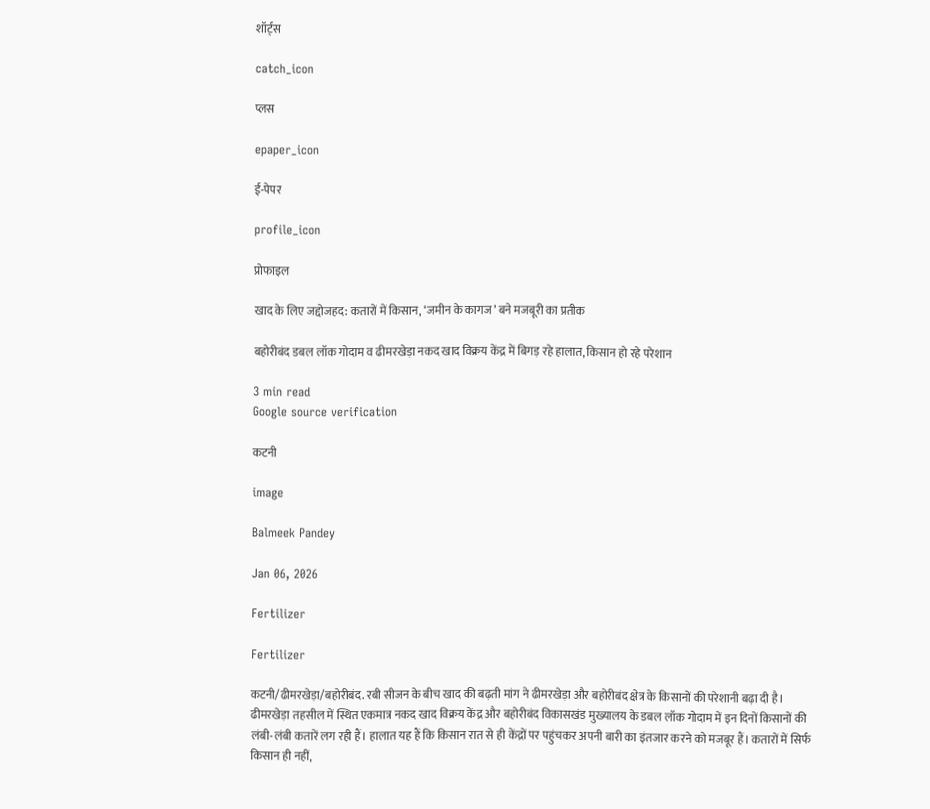शॉर्ट्स

catch_icon

प्लस

epaper_icon

ई-पेपर

profile_icon

प्रोफाइल

खाद के लिए जद्दोजहद: कतारों में किसान, ‘जमीन के कागज’ बने मजबूरी का प्रतीक

बहोरीबंद डबल लॉक गोदाम व ढीमरखेड़ा नकद खाद विक्रय केंद्र में बिगड़ रहे हालात, किसान हो रहे परेशान

3 min read
Google source verification

कटनी

image

Balmeek Pandey

Jan 06, 2026

Fertilizer

Fertilizer

कटनी/ढीमरखेड़ा/बहोरीबंद. रबी सीजन के बीच खाद की बढ़ती मांग ने ढीमरखेड़ा और बहोरीबंद क्षेत्र के किसानों की परेशानी बढ़ा दी है। ढीमरखेड़ा तहसील में स्थित एकमात्र नकद खाद विक्रय केंद्र और बहोरीबंद विकासखंड मुख्यालय के डबल लॉक गोदाम में इन दिनों किसानों की लंबी-लंबी कतारें लग रही हैं। हालात यह हैं कि किसान रात से ही केंद्रों पर पहुंचकर अपनी बारी का इंतजार करने को मजबूर हैं। कतारों में सिर्फ किसान ही नहीं,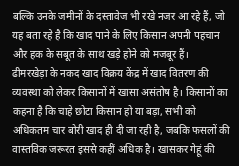बल्कि उनके जमीनों के दस्तावेज भी रखे नजर आ रहे हैं, जो यह बता रहे है कि खाद पाने के लिए किसान अपनी पहचान और हक के सबूत के साथ खड़े होने को मजबूर हैं।
ढीमरखेड़ा के नकद खाद विक्रय केंद्र में खाद वितरण की व्यवस्था को लेकर किसानों में खासा असंतोष है। किसानों का कहना है कि चाहे छोटा किसान हो या बड़ा, सभी को अधिकतम चार बोरी खाद ही दी जा रही है, जबकि फसलों की वास्तविक जरूरत इससे कहीं अधिक है। खासकर गेहूं की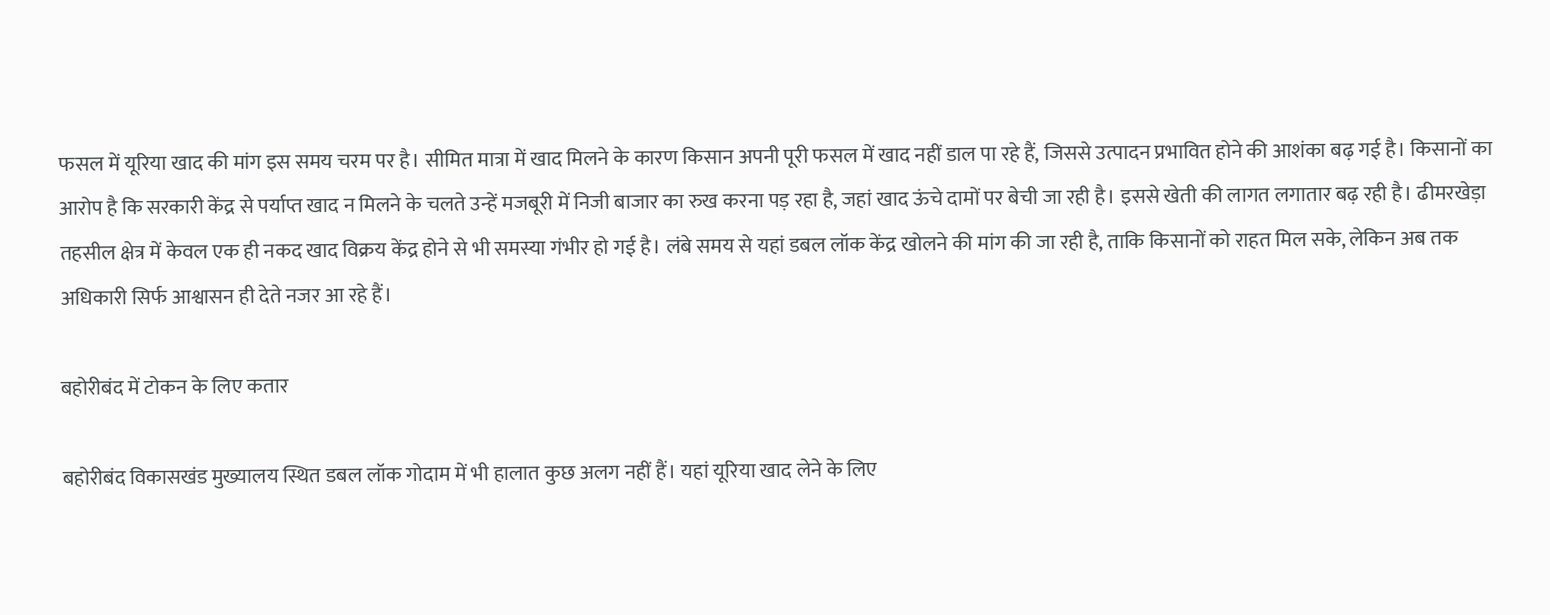फसल में यूरिया खाद की मांग इस समय चरम पर है। सीमित मात्रा में खाद मिलने के कारण किसान अपनी पूरी फसल में खाद नहीं डाल पा रहे हैं, जिससे उत्पादन प्रभावित होने की आशंका बढ़ गई है। किसानों का आरोप है कि सरकारी केंद्र से पर्याप्त खाद न मिलने के चलते उन्हें मजबूरी में निजी बाजार का रुख करना पड़ रहा है, जहां खाद ऊंचे दामों पर बेची जा रही है। इससे खेती की लागत लगातार बढ़ रही है। ढीमरखेड़ा तहसील क्षेत्र में केवल एक ही नकद खाद विक्रय केंद्र होने से भी समस्या गंभीर हो गई है। लंबे समय से यहां डबल लॉक केंद्र खोलने की मांग की जा रही है, ताकि किसानों को राहत मिल सके, लेकिन अब तक अधिकारी सिर्फ आश्वासन ही देते नजर आ रहे हैं।

बहोरीबंद में टोकन के लिए कतार

बहोरीबंद विकासखंड मुख्यालय स्थित डबल लॉक गोदाम में भी हालात कुछ अलग नहीं हैं। यहां यूरिया खाद लेने के लिए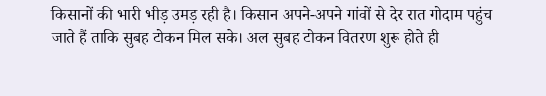किसानों की भारी भीड़ उमड़ रही है। किसान अपने-अपने गांवों से देर रात गोदाम पहुंच जाते हैं ताकि सुबह टोकन मिल सके। अल सुबह टोकन वितरण शुरू होते ही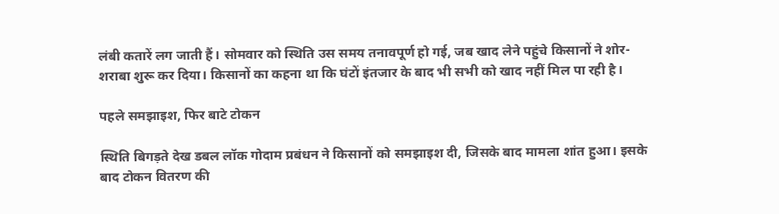लंबी कतारें लग जाती हैं। सोमवार को स्थिति उस समय तनावपूर्ण हो गई, जब खाद लेने पहुंचे किसानों ने शोर-शराबा शुरू कर दिया। किसानों का कहना था कि घंटों इंतजार के बाद भी सभी को खाद नहीं मिल पा रही है।

पहले समझाइश, फिर बाटे टोकन

स्थिति बिगड़ते देख डबल लॉक गोदाम प्रबंधन ने किसानों को समझाइश दी, जिसके बाद मामला शांत हुआ। इसके बाद टोकन वितरण की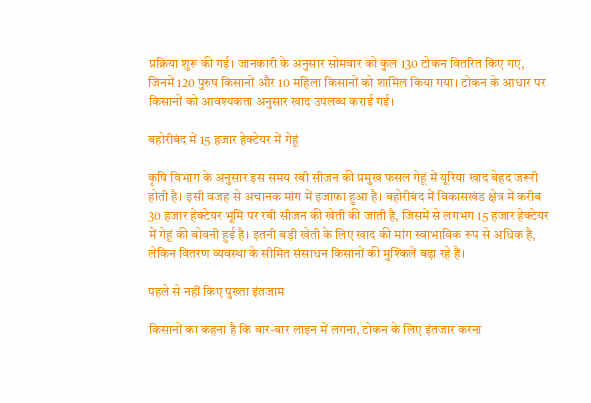प्रक्रिया शुरू की गई। जानकारी के अनुसार सोमवार को कुल 130 टोकन वितरित किए गए, जिनमें 120 पुरुष किसानों और 10 महिला किसानों को शामिल किया गया। टोकन के आधार पर किसानों को आवश्यकता अनुसार खाद उपलब्ध कराई गई।

बहोरीबंद में 15 हजार हेक्टेयर में गेहूं

कृषि विभाग के अनुसार इस समय रबी सीजन की प्रमुख फसल गेहूं में यूरिया खाद बेहद जरूरी होती है। इसी वजह से अचानक मांग में इजाफा हुआ है। बहोरीबंद में विकासखंड क्षेत्र में करीब 30 हजार हेक्टेयर भूमि पर रबी सीजन की खेती की जाती है, जिसमें से लगभग 15 हजार हेक्टेयर में गेहूं की बोवनी हुई है। इतनी बड़ी खेती के लिए खाद की मांग स्वाभाविक रूप से अधिक है, लेकिन वितरण व्यवस्था के सीमित संसाधन किसानों की मुश्किलें बढ़ा रहे हैं।

पहले से नहीं किए पुख्ता इंतजाम

किसानों का कहना है कि बार-बार लाइन में लगना, टोकन के लिए इंतजार करना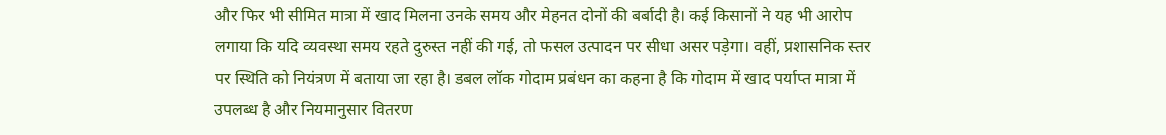और फिर भी सीमित मात्रा में खाद मिलना उनके समय और मेहनत दोनों की बर्बादी है। कई किसानों ने यह भी आरोप लगाया कि यदि व्यवस्था समय रहते दुरुस्त नहीं की गई, तो फसल उत्पादन पर सीधा असर पड़ेगा। वहीं, प्रशासनिक स्तर पर स्थिति को नियंत्रण में बताया जा रहा है। डबल लॉक गोदाम प्रबंधन का कहना है कि गोदाम में खाद पर्याप्त मात्रा में उपलब्ध है और नियमानुसार वितरण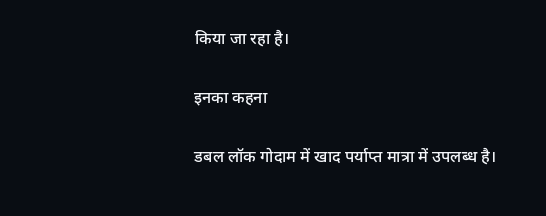किया जा रहा है।

इनका कहना

डबल लॉक गोदाम में खाद पर्याप्त मात्रा में उपलब्ध है।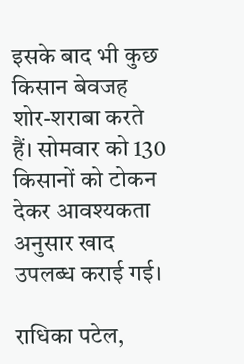इसके बाद भी कुछ किसान बेवजह शोर-शराबा करते हैं। सोमवार को 130 किसानों को टोकन देकर आवश्यकता अनुसार खाद उपलब्ध कराई गई।

राधिका पटेल,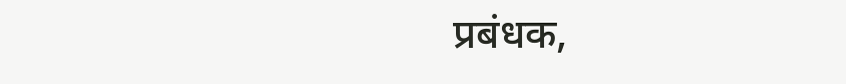प्रबंधक,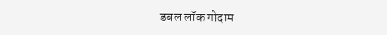डबल लॉक गोदाम